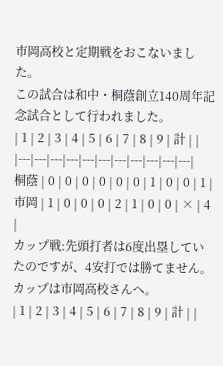市岡高校と定期戦をおこないました。
この試合は和中・桐蔭創立140周年記念試合として行われました。
| 1 | 2 | 3 | 4 | 5 | 6 | 7 | 8 | 9 | 計 | |
|---|---|---|---|---|---|---|---|---|---|---|
桐蔭 | 0 | 0 | 0 | 0 | 0 | 0 | 1 | 0 | 0 | 1 |
市岡 | 1 | 0 | 0 | 0 | 2 | 1 | 0 | 0 | × | 4 |
カップ戦:先頭打者は6度出塁していたのですが、4安打では勝てません。カップは市岡高校さんへ。
| 1 | 2 | 3 | 4 | 5 | 6 | 7 | 8 | 9 | 計 | |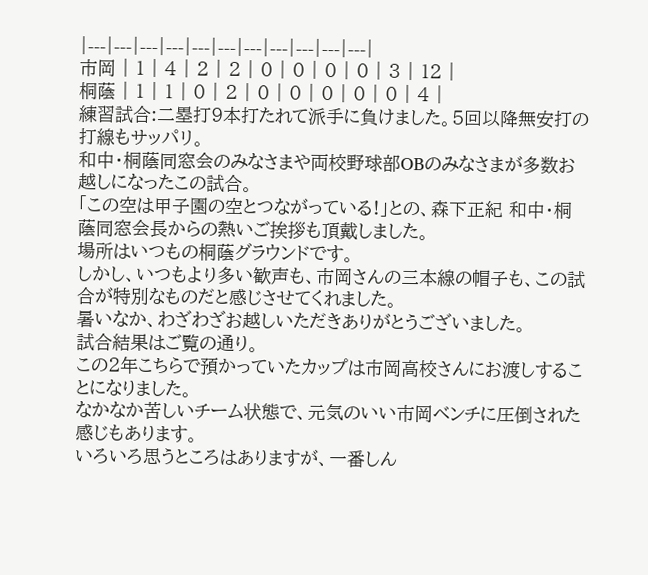|---|---|---|---|---|---|---|---|---|---|---|
市岡 | 1 | 4 | 2 | 2 | 0 | 0 | 0 | 0 | 3 | 12 |
桐蔭 | 1 | 1 | 0 | 2 | 0 | 0 | 0 | 0 | 0 | 4 |
練習試合:二塁打9本打たれて派手に負けました。5回以降無安打の打線もサッパリ。
和中・桐蔭同窓会のみなさまや両校野球部OBのみなさまが多数お越しになったこの試合。
「この空は甲子園の空とつながっている!」との、森下正紀 和中・桐蔭同窓会長からの熱いご挨拶も頂戴しました。
場所はいつもの桐蔭グラウンドです。
しかし、いつもより多い歓声も、市岡さんの三本線の帽子も、この試合が特別なものだと感じさせてくれました。
暑いなか、わざわざお越しいただきありがとうございました。
試合結果はご覧の通り。
この2年こちらで預かっていたカップは市岡高校さんにお渡しすることになりました。
なかなか苦しいチーム状態で、元気のいい市岡ベンチに圧倒された感じもあります。
いろいろ思うところはありますが、一番しん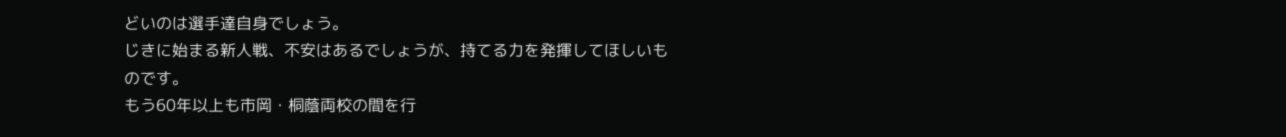どいのは選手達自身でしょう。
じきに始まる新人戦、不安はあるでしょうが、持てる力を発揮してほしいものです。
もう60年以上も市岡・桐蔭両校の間を行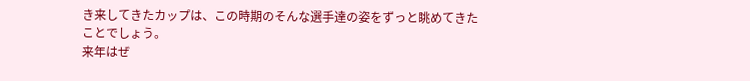き来してきたカップは、この時期のそんな選手達の姿をずっと眺めてきたことでしょう。
来年はぜ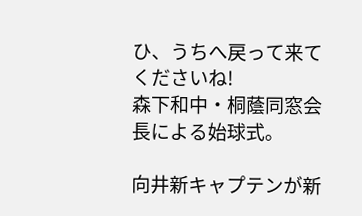ひ、うちへ戻って来てくださいね!
森下和中・桐蔭同窓会長による始球式。

向井新キャプテンが新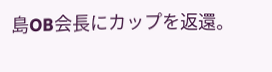島OB会長にカップを返還。